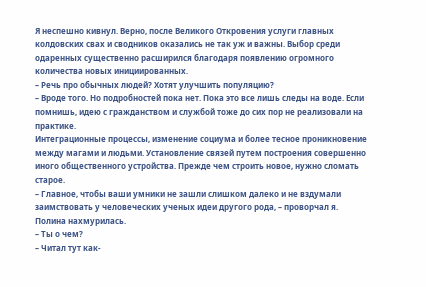Я неспешно кивнул. Верно, после Великого Откровения услуги главных колдовских свах и сводников оказались не так уж и важны. Выбор среди одаренных существенно расширился благодаря появлению огромного количества новых инициированных.
– Речь про обычных людей? Хотят улучшить популяцию?
– Вроде того. Но подробностей пока нет. Пока это все лишь следы на воде. Если помнишь, идею с гражданством и службой тоже до сих пор не реализовали на практике.
Интеграционные процессы, изменение социума и более тесное проникновение между магами и людьми. Установление связей путем построения совершенно иного общественного устройства. Прежде чем строить новое, нужно сломать старое.
– Главное, чтобы ваши умники не зашли слишком далеко и не вздумали заимствовать у человеческих ученых идеи другого рода, – проворчал я.
Полина нахмурилась.
– Ты о чем?
– Читал тут как-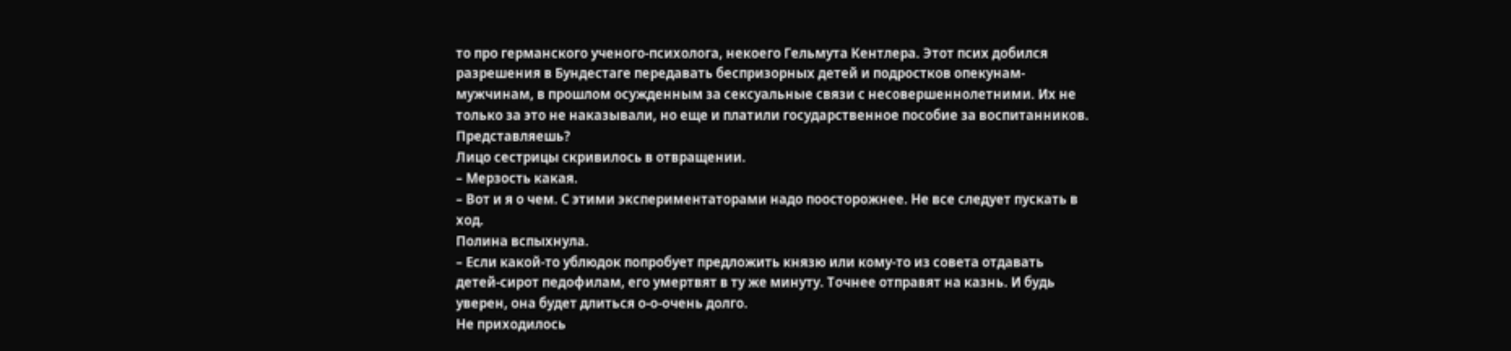то про германского ученого-психолога, некоего Гельмута Кентлера. Этот псих добился разрешения в Бундестаге передавать беспризорных детей и подростков опекунам-мужчинам, в прошлом осужденным за сексуальные связи с несовершеннолетними. Их не только за это не наказывали, но еще и платили государственное пособие за воспитанников. Представляешь?
Лицо сестрицы скривилось в отвращении.
– Мерзость какая.
– Вот и я о чем. С этими экспериментаторами надо поосторожнее. Не все следует пускать в ход.
Полина вспыхнула.
– Если какой-то ублюдок попробует предложить князю или кому-то из совета отдавать детей-сирот педофилам, его умертвят в ту же минуту. Точнее отправят на казнь. И будь уверен, она будет длиться о-о-очень долго.
Не приходилось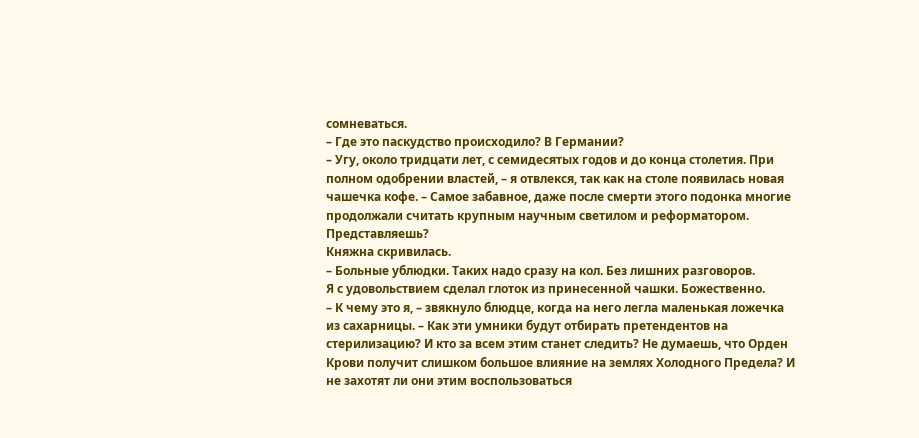сомневаться.
– Где это паскудство происходило? В Германии?
– Угу, около тридцати лет, с семидесятых годов и до конца столетия. При полном одобрении властей, – я отвлекся, так как на столе появилась новая чашечка кофе. – Самое забавное, даже после смерти этого подонка многие продолжали считать крупным научным светилом и реформатором. Представляешь?
Княжна скривилась.
– Больные ублюдки. Таких надо сразу на кол. Без лишних разговоров.
Я с удовольствием сделал глоток из принесенной чашки. Божественно.
– К чему это я, – звякнуло блюдце, когда на него легла маленькая ложечка из сахарницы. – Как эти умники будут отбирать претендентов на стерилизацию? И кто за всем этим станет следить? Не думаешь, что Орден Крови получит слишком большое влияние на землях Холодного Предела? И не захотят ли они этим воспользоваться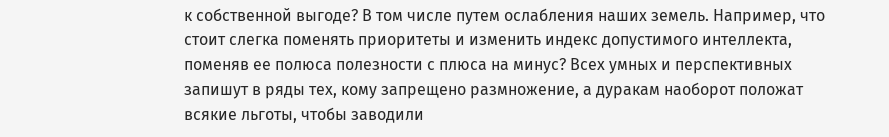к собственной выгоде? В том числе путем ослабления наших земель. Например, что стоит слегка поменять приоритеты и изменить индекс допустимого интеллекта, поменяв ее полюса полезности с плюса на минус? Всех умных и перспективных запишут в ряды тех, кому запрещено размножение, а дуракам наоборот положат всякие льготы, чтобы заводили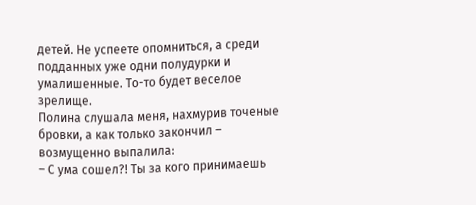детей. Не успеете опомниться, а среди подданных уже одни полудурки и умалишенные. То-то будет веселое зрелище.
Полина слушала меня, нахмурив точеные бровки, а как только закончил – возмущенно выпалила:
– С ума сошел?! Ты за кого принимаешь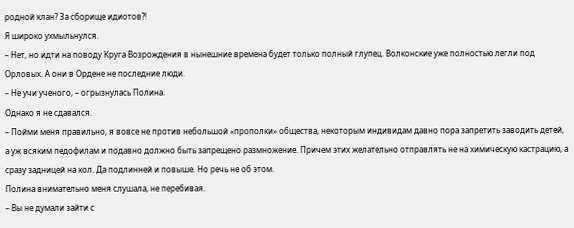родной клан? За сборище идиотов?!
Я широко ухмыльнулся.
– Нет, но идти на поводу Круга Возрождения в нынешние времена будет только полный глупец. Волконские уже полностью легли под Орловых. А они в Ордене не последние люди.
– Не учи ученого, – огрызнулась Полина.
Однако я не сдавался.
– Пойми меня правильно, я вовсе не против небольшой «прополки» общества, некоторым индивидам давно пора запретить заводить детей, а уж всяким педофилам и подавно должно быть запрещено размножение. Причем этих желательно отправлять не на химическую кастрацию, а сразу задницей на кол. Да подлинней и повыше. Но речь не об этом.
Полина внимательно меня слушала, не перебивая.
– Вы не думали зайти с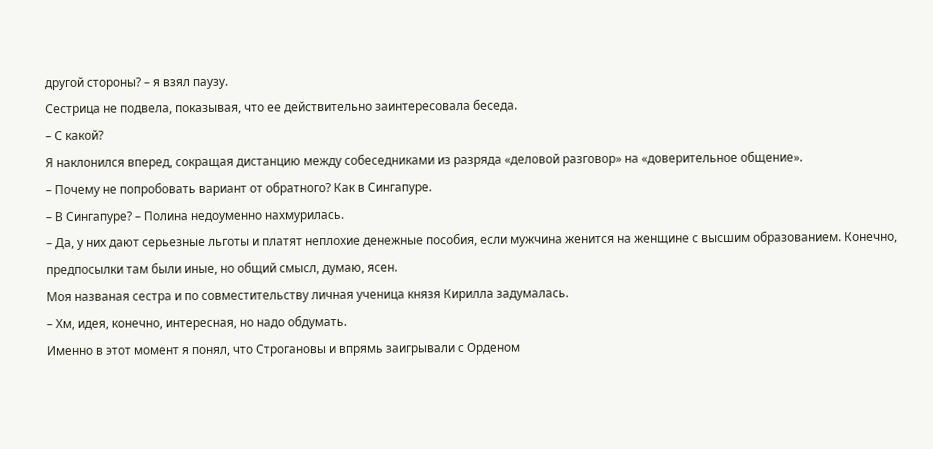другой стороны? – я взял паузу.
Сестрица не подвела, показывая, что ее действительно заинтересовала беседа.
– С какой?
Я наклонился вперед, сокращая дистанцию между собеседниками из разряда «деловой разговор» на «доверительное общение».
– Почему не попробовать вариант от обратного? Как в Сингапуре.
– В Сингапуре? – Полина недоуменно нахмурилась.
– Да, у них дают серьезные льготы и платят неплохие денежные пособия, если мужчина женится на женщине с высшим образованием. Конечно, предпосылки там были иные, но общий смысл, думаю, ясен.
Моя названая сестра и по совместительству личная ученица князя Кирилла задумалась.
– Хм, идея, конечно, интересная, но надо обдумать.
Именно в этот момент я понял, что Строгановы и впрямь заигрывали с Орденом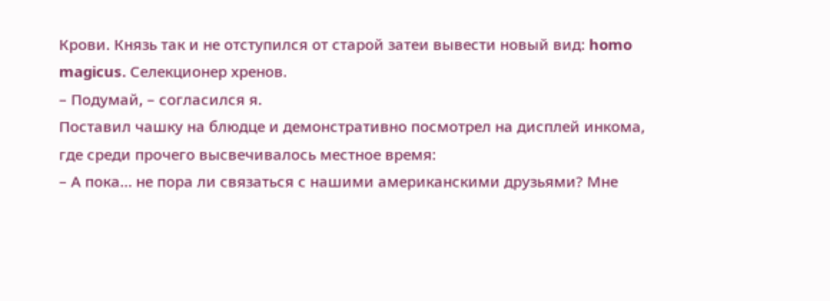Крови. Князь так и не отступился от старой затеи вывести новый вид: homo magicus. Селекционер хренов.
– Подумай, – согласился я.
Поставил чашку на блюдце и демонстративно посмотрел на дисплей инкома, где среди прочего высвечивалось местное время:
– А пока… не пора ли связаться с нашими американскими друзьями? Мне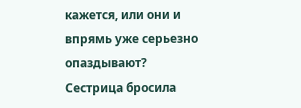кажется, или они и впрямь уже серьезно опаздывают?
Сестрица бросила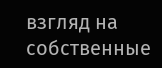взгляд на собственные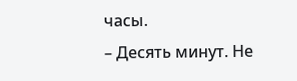часы.
– Десять минут. Не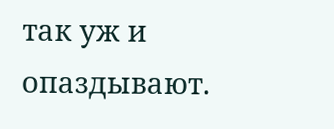так уж и опаздывают.